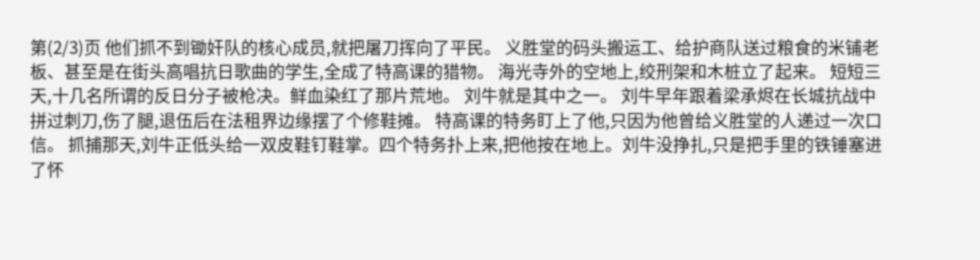第(2/3)页 他们抓不到锄奸队的核心成员,就把屠刀挥向了平民。 义胜堂的码头搬运工、给护商队送过粮食的米铺老板、甚至是在街头高唱抗日歌曲的学生,全成了特高课的猎物。 海光寺外的空地上,绞刑架和木桩立了起来。 短短三天,十几名所谓的反日分子被枪决。鲜血染红了那片荒地。 刘牛就是其中之一。 刘牛早年跟着梁承烬在长城抗战中拼过刺刀,伤了腿,退伍后在法租界边缘摆了个修鞋摊。 特高课的特务盯上了他,只因为他曾给义胜堂的人递过一次口信。 抓捕那天,刘牛正低头给一双皮鞋钉鞋掌。四个特务扑上来,把他按在地上。刘牛没挣扎,只是把手里的铁锤塞进了怀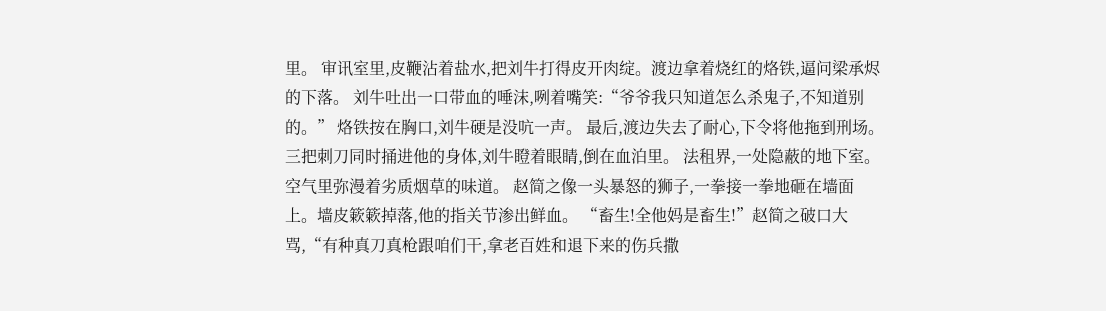里。 审讯室里,皮鞭沾着盐水,把刘牛打得皮开肉绽。渡边拿着烧红的烙铁,逼问梁承烬的下落。 刘牛吐出一口带血的唾沫,咧着嘴笑:“爷爷我只知道怎么杀鬼子,不知道别的。” 烙铁按在胸口,刘牛硬是没吭一声。 最后,渡边失去了耐心,下令将他拖到刑场。 三把刺刀同时捅进他的身体,刘牛瞪着眼睛,倒在血泊里。 法租界,一处隐蔽的地下室。 空气里弥漫着劣质烟草的味道。 赵简之像一头暴怒的狮子,一拳接一拳地砸在墙面上。墙皮簌簌掉落,他的指关节渗出鲜血。 “畜生!全他妈是畜生!”赵简之破口大骂,“有种真刀真枪跟咱们干,拿老百姓和退下来的伤兵撒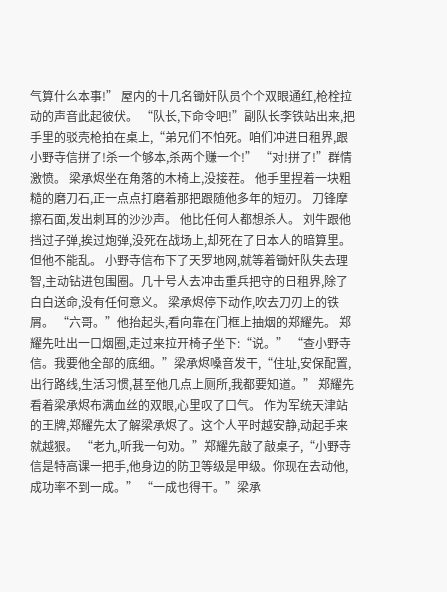气算什么本事!” 屋内的十几名锄奸队员个个双眼通红,枪栓拉动的声音此起彼伏。 “队长,下命令吧!”副队长李铁站出来,把手里的驳壳枪拍在桌上,“弟兄们不怕死。咱们冲进日租界,跟小野寺信拼了!杀一个够本,杀两个赚一个!” “对!拼了!”群情激愤。 梁承烬坐在角落的木椅上,没接茬。 他手里捏着一块粗糙的磨刀石,正一点点打磨着那把跟随他多年的短刃。 刀锋摩擦石面,发出刺耳的沙沙声。 他比任何人都想杀人。 刘牛跟他挡过子弹,挨过炮弹,没死在战场上,却死在了日本人的暗算里。 但他不能乱。 小野寺信布下了天罗地网,就等着锄奸队失去理智,主动钻进包围圈。几十号人去冲击重兵把守的日租界,除了白白送命,没有任何意义。 梁承烬停下动作,吹去刀刃上的铁屑。 “六哥。”他抬起头,看向靠在门框上抽烟的郑耀先。 郑耀先吐出一口烟圈,走过来拉开椅子坐下:“说。” “查小野寺信。我要他全部的底细。”梁承烬嗓音发干,“住址,安保配置,出行路线,生活习惯,甚至他几点上厕所,我都要知道。” 郑耀先看着梁承烬布满血丝的双眼,心里叹了口气。 作为军统天津站的王牌,郑耀先太了解梁承烬了。这个人平时越安静,动起手来就越狠。 “老九,听我一句劝。”郑耀先敲了敲桌子,“小野寺信是特高课一把手,他身边的防卫等级是甲级。你现在去动他,成功率不到一成。” “一成也得干。”梁承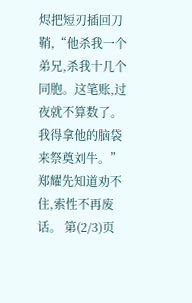烬把短刃插回刀鞘,“他杀我一个弟兄,杀我十几个同胞。这笔账,过夜就不算数了。我得拿他的脑袋来祭奠刘牛。” 郑耀先知道劝不住,索性不再废话。 第(2/3)页